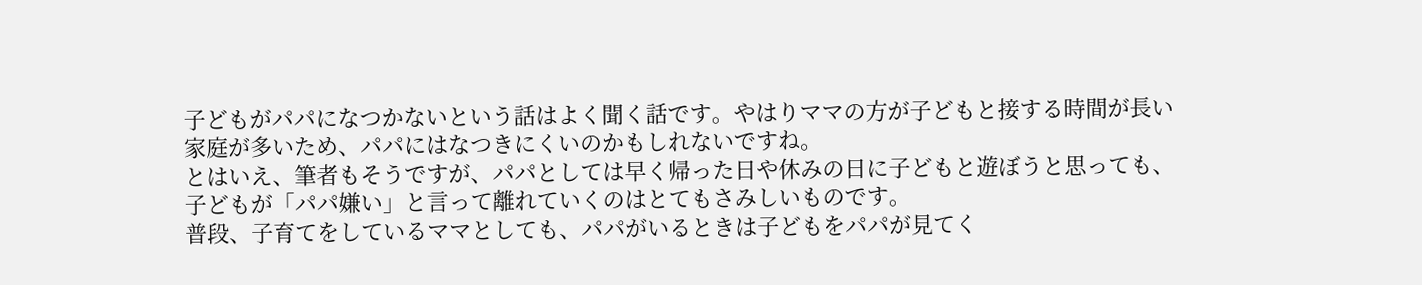子どもがパパになつかないという話はよく聞く話です。やはりママの方が子どもと接する時間が長い家庭が多いため、パパにはなつきにくいのかもしれないですね。
とはいえ、筆者もそうですが、パパとしては早く帰った日や休みの日に子どもと遊ぼうと思っても、子どもが「パパ嫌い」と言って離れていくのはとてもさみしいものです。
普段、子育てをしているママとしても、パパがいるときは子どもをパパが見てく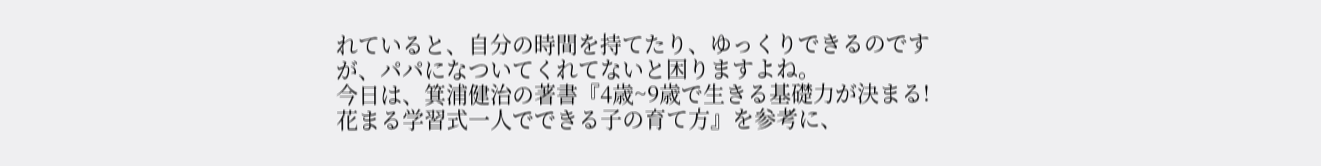れていると、自分の時間を持てたり、ゆっくりできるのですが、パパになついてくれてないと困りますよね。
今日は、箕浦健治の著書『4歳~9歳で生きる基礎力が決まる!花まる学習式一人でできる子の育て方』を参考に、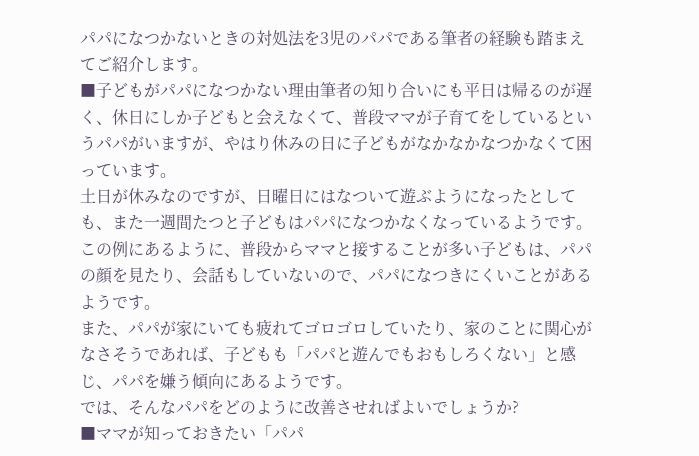パパになつかないときの対処法を3児のパパである筆者の経験も踏まえてご紹介します。
■子どもがパパになつかない理由筆者の知り合いにも平日は帰るのが遅く、休日にしか子どもと会えなくて、普段ママが子育てをしているというパパがいますが、やはり休みの日に子どもがなかなかなつかなくて困っています。
土日が休みなのですが、日曜日にはなついて遊ぶようになったとしても、また一週間たつと子どもはパパになつかなくなっているようです。
この例にあるように、普段からママと接することが多い子どもは、パパの顔を見たり、会話もしていないので、パパになつきにくいことがあるようです。
また、パパが家にいても疲れてゴロゴロしていたり、家のことに関心がなさそうであれば、子どもも「パパと遊んでもおもしろくない」と感じ、パパを嫌う傾向にあるようです。
では、そんなパパをどのように改善させればよいでしょうか?
■ママが知っておきたい「パパ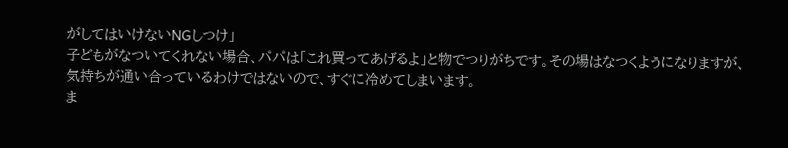がしてはいけないNGしつけ」
子どもがなついてくれない場合、パパは「これ買ってあげるよ」と物でつりがちです。その場はなつくようになりますが、気持ちが通い合っているわけではないので、すぐに冷めてしまいます。
ま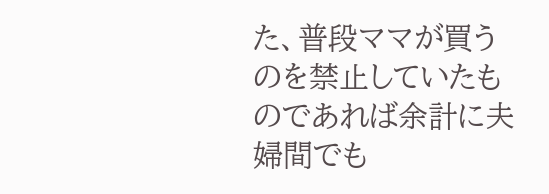た、普段ママが買うのを禁止していたものであれば余計に夫婦間でも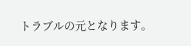トラブルの元となります。